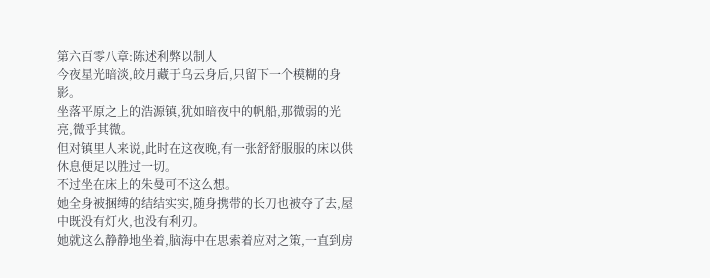第六百零八章:陈述利弊以制人
今夜星光暗淡,皎月藏于乌云身后,只留下一个模糊的身影。
坐落平原之上的浩源镇,犹如暗夜中的帆船,那微弱的光亮,微乎其微。
但对镇里人来说,此时在这夜晚,有一张舒舒服服的床以供休息便足以胜过一切。
不过坐在床上的朱曼可不这么想。
她全身被捆缚的结结实实,随身携带的长刀也被夺了去,屋中既没有灯火,也没有利刃。
她就这么静静地坐着,脑海中在思索着应对之策,一直到房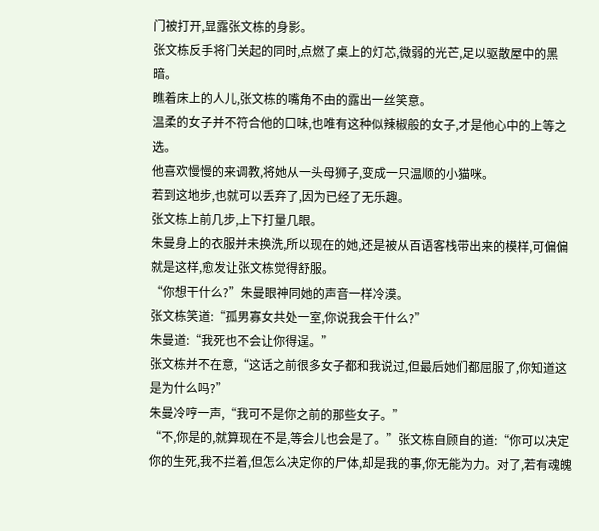门被打开,显露张文栋的身影。
张文栋反手将门关起的同时,点燃了桌上的灯芯,微弱的光芒,足以驱散屋中的黑暗。
瞧着床上的人儿,张文栋的嘴角不由的露出一丝笑意。
温柔的女子并不符合他的口味,也唯有这种似辣椒般的女子,才是他心中的上等之选。
他喜欢慢慢的来调教,将她从一头母狮子,变成一只温顺的小猫咪。
若到这地步,也就可以丢弃了,因为已经了无乐趣。
张文栋上前几步,上下打量几眼。
朱曼身上的衣服并未换洗,所以现在的她,还是被从百语客栈带出来的模样,可偏偏就是这样,愈发让张文栋觉得舒服。
“你想干什么?”朱曼眼神同她的声音一样冷漠。
张文栋笑道:“孤男寡女共处一室,你说我会干什么?”
朱曼道:“我死也不会让你得逞。”
张文栋并不在意,“这话之前很多女子都和我说过,但最后她们都屈服了,你知道这是为什么吗?”
朱曼冷哼一声,“我可不是你之前的那些女子。”
“不,你是的,就算现在不是,等会儿也会是了。”张文栋自顾自的道:“你可以决定你的生死,我不拦着,但怎么决定你的尸体,却是我的事,你无能为力。对了,若有魂魄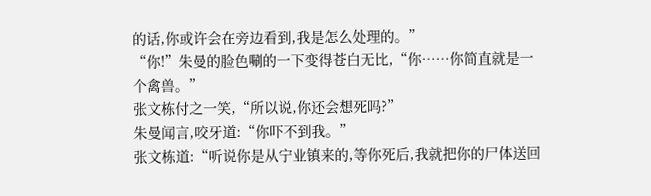的话,你或许会在旁边看到,我是怎么处理的。”
“你!”朱曼的脸色唰的一下变得苍白无比,“你……你简直就是一个禽兽。”
张文栋付之一笑,“所以说,你还会想死吗?”
朱曼闻言,咬牙道:“你吓不到我。”
张文栋道:“听说你是从宁业镇来的,等你死后,我就把你的尸体送回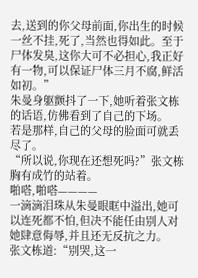去,送到的你父母前面,你出生的时候一丝不挂,死了,当然也得如此。至于尸体发臭,这你大可不必担心,我正好有一物,可以保证尸体三月不腐,鲜活如初。”
朱曼身躯颤抖了一下,她听着张文栋的话语,仿佛看到了自己的下场。
若是那样,自己的父母的脸面可就丢尽了。
“所以说,你现在还想死吗?”张文栋胸有成竹的站着。
啪嗒,啪嗒————
一滴滴泪珠从朱曼眼眶中溢出,她可以连死都不怕,但决不能任由别人对她肆意侮辱,并且还无反抗之力。
张文栋道:“别哭,这一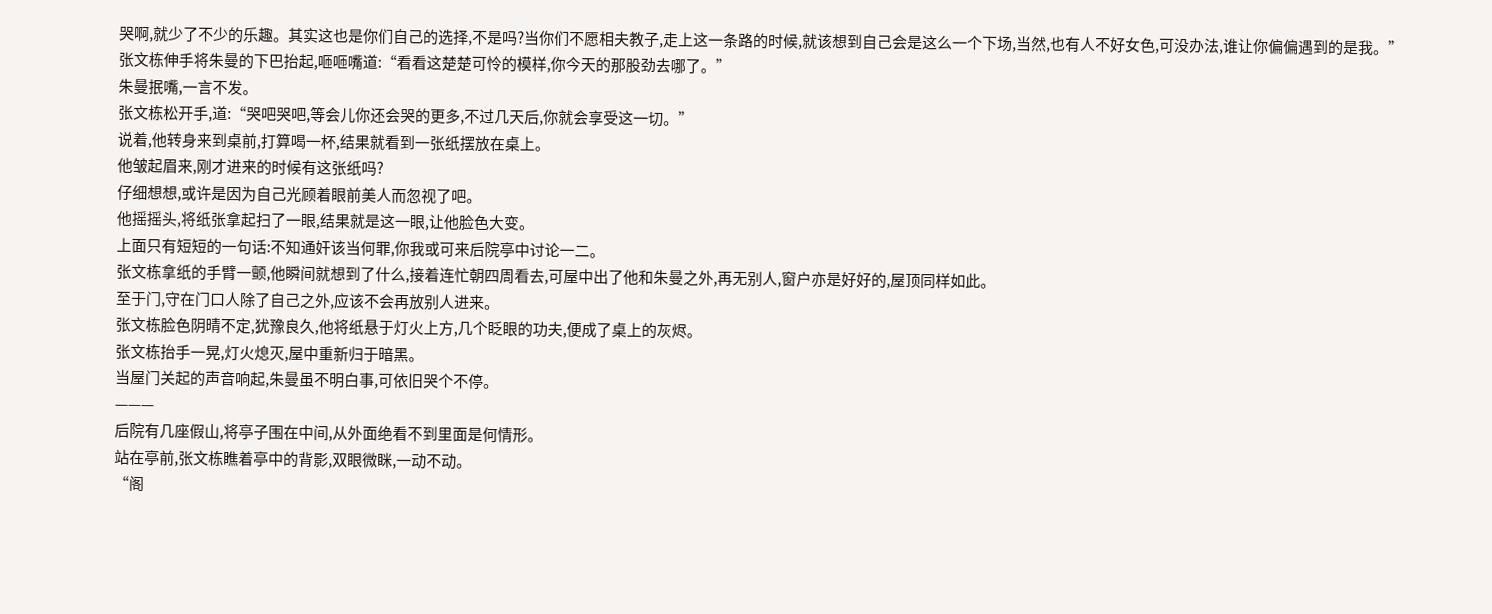哭啊,就少了不少的乐趣。其实这也是你们自己的选择,不是吗?当你们不愿相夫教子,走上这一条路的时候,就该想到自己会是这么一个下场,当然,也有人不好女色,可没办法,谁让你偏偏遇到的是我。”
张文栋伸手将朱曼的下巴抬起,咂咂嘴道:“看看这楚楚可怜的模样,你今天的那股劲去哪了。”
朱曼抿嘴,一言不发。
张文栋松开手,道:“哭吧哭吧,等会儿你还会哭的更多,不过几天后,你就会享受这一切。”
说着,他转身来到桌前,打算喝一杯,结果就看到一张纸摆放在桌上。
他皱起眉来,刚才进来的时候有这张纸吗?
仔细想想,或许是因为自己光顾着眼前美人而忽视了吧。
他摇摇头,将纸张拿起扫了一眼,结果就是这一眼,让他脸色大变。
上面只有短短的一句话:不知通奸该当何罪,你我或可来后院亭中讨论一二。
张文栋拿纸的手臂一颤,他瞬间就想到了什么,接着连忙朝四周看去,可屋中出了他和朱曼之外,再无别人,窗户亦是好好的,屋顶同样如此。
至于门,守在门口人除了自己之外,应该不会再放别人进来。
张文栋脸色阴晴不定,犹豫良久,他将纸悬于灯火上方,几个眨眼的功夫,便成了桌上的灰烬。
张文栋抬手一晃,灯火熄灭,屋中重新归于暗黑。
当屋门关起的声音响起,朱曼虽不明白事,可依旧哭个不停。
———
后院有几座假山,将亭子围在中间,从外面绝看不到里面是何情形。
站在亭前,张文栋瞧着亭中的背影,双眼微眯,一动不动。
“阁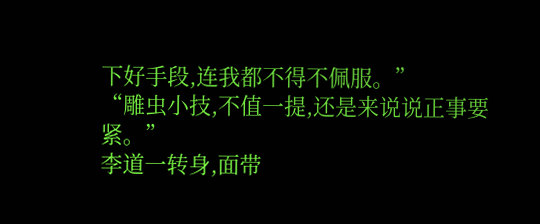下好手段,连我都不得不佩服。”
“雕虫小技,不值一提,还是来说说正事要紧。”
李道一转身,面带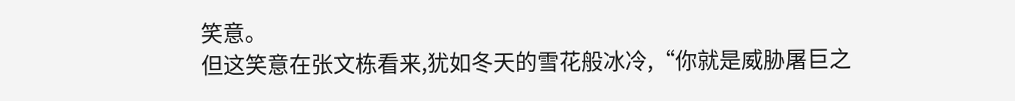笑意。
但这笑意在张文栋看来,犹如冬天的雪花般冰冷,“你就是威胁屠巨之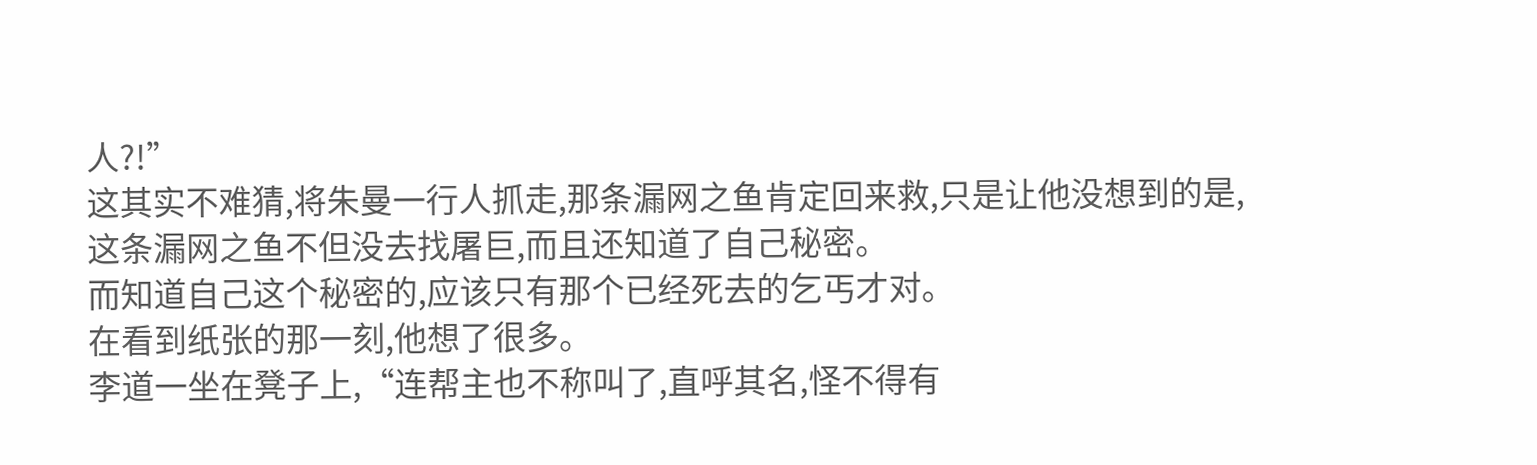人?!”
这其实不难猜,将朱曼一行人抓走,那条漏网之鱼肯定回来救,只是让他没想到的是,这条漏网之鱼不但没去找屠巨,而且还知道了自己秘密。
而知道自己这个秘密的,应该只有那个已经死去的乞丐才对。
在看到纸张的那一刻,他想了很多。
李道一坐在凳子上,“连帮主也不称叫了,直呼其名,怪不得有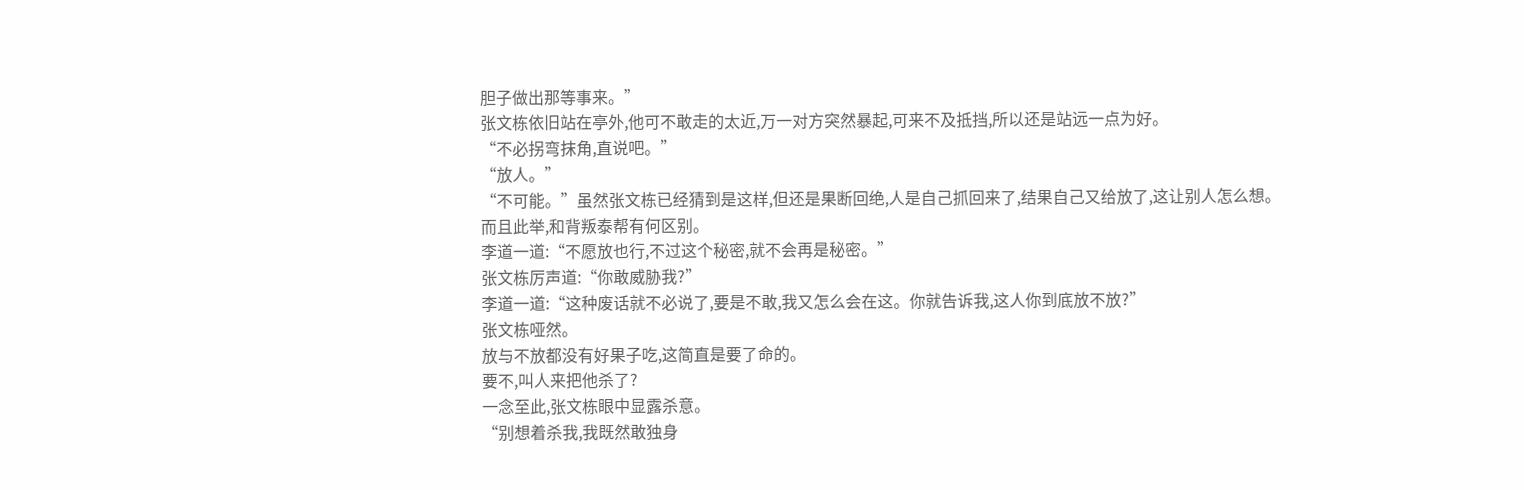胆子做出那等事来。”
张文栋依旧站在亭外,他可不敢走的太近,万一对方突然暴起,可来不及抵挡,所以还是站远一点为好。
“不必拐弯抹角,直说吧。”
“放人。”
“不可能。”虽然张文栋已经猜到是这样,但还是果断回绝,人是自己抓回来了,结果自己又给放了,这让别人怎么想。
而且此举,和背叛泰帮有何区别。
李道一道:“不愿放也行,不过这个秘密,就不会再是秘密。”
张文栋厉声道:“你敢威胁我?”
李道一道:“这种废话就不必说了,要是不敢,我又怎么会在这。你就告诉我,这人你到底放不放?”
张文栋哑然。
放与不放都没有好果子吃,这简直是要了命的。
要不,叫人来把他杀了?
一念至此,张文栋眼中显露杀意。
“别想着杀我,我既然敢独身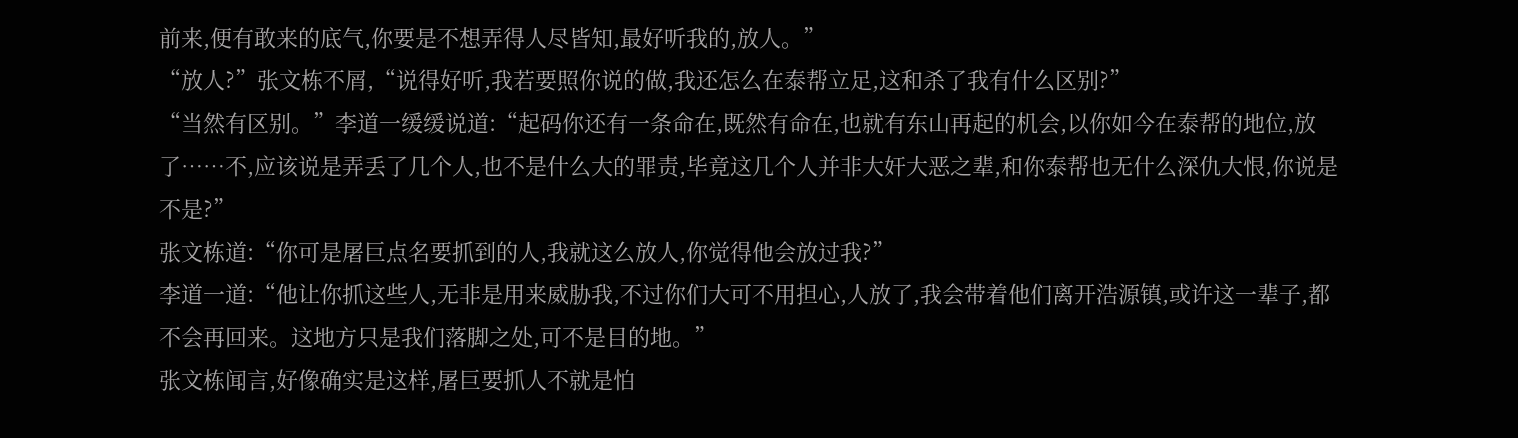前来,便有敢来的底气,你要是不想弄得人尽皆知,最好听我的,放人。”
“放人?”张文栋不屑,“说得好听,我若要照你说的做,我还怎么在泰帮立足,这和杀了我有什么区别?”
“当然有区别。”李道一缓缓说道:“起码你还有一条命在,既然有命在,也就有东山再起的机会,以你如今在泰帮的地位,放了……不,应该说是弄丢了几个人,也不是什么大的罪责,毕竟这几个人并非大奸大恶之辈,和你泰帮也无什么深仇大恨,你说是不是?”
张文栋道:“你可是屠巨点名要抓到的人,我就这么放人,你觉得他会放过我?”
李道一道:“他让你抓这些人,无非是用来威胁我,不过你们大可不用担心,人放了,我会带着他们离开浩源镇,或许这一辈子,都不会再回来。这地方只是我们落脚之处,可不是目的地。”
张文栋闻言,好像确实是这样,屠巨要抓人不就是怕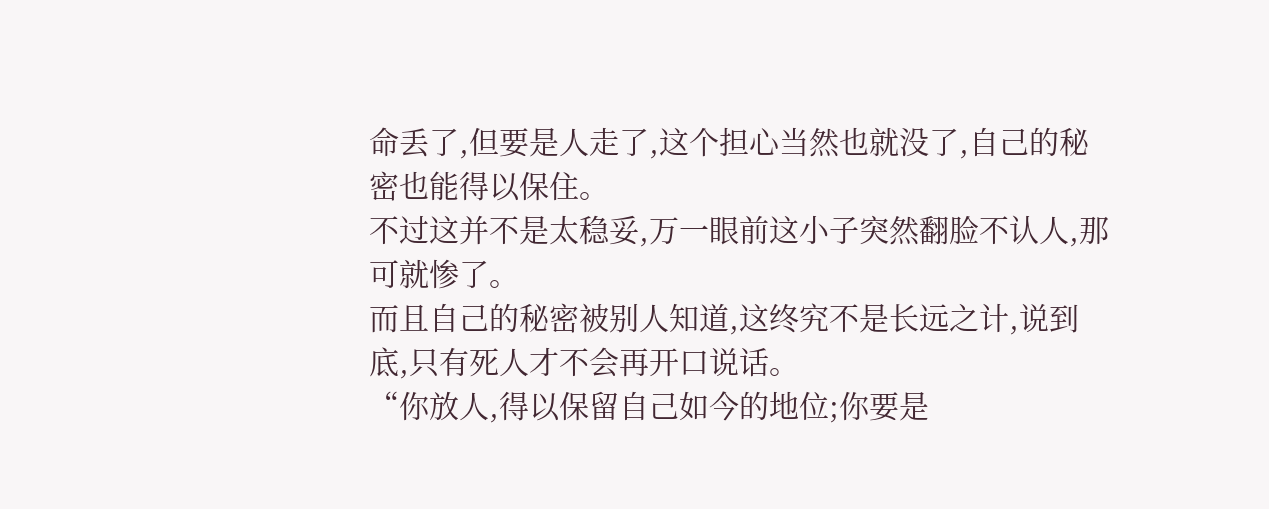命丢了,但要是人走了,这个担心当然也就没了,自己的秘密也能得以保住。
不过这并不是太稳妥,万一眼前这小子突然翻脸不认人,那可就惨了。
而且自己的秘密被别人知道,这终究不是长远之计,说到底,只有死人才不会再开口说话。
“你放人,得以保留自己如今的地位;你要是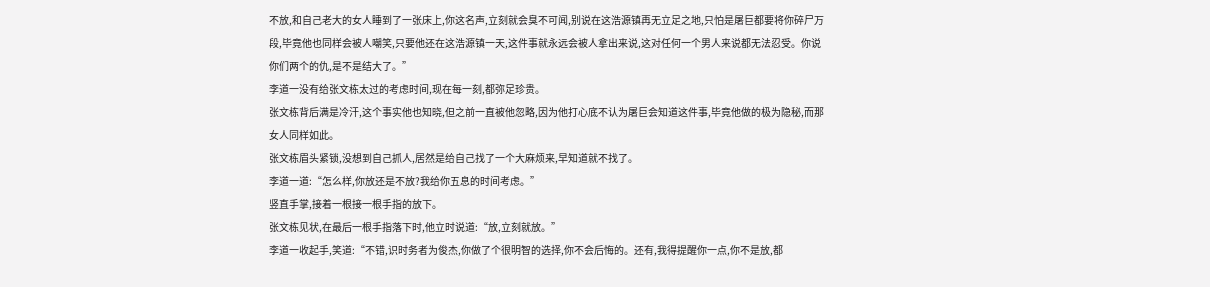不放,和自己老大的女人睡到了一张床上,你这名声,立刻就会臭不可闻,别说在这浩源镇再无立足之地,只怕是屠巨都要将你碎尸万段,毕竟他也同样会被人嘲笑,只要他还在这浩源镇一天,这件事就永远会被人拿出来说,这对任何一个男人来说都无法忍受。你说你们两个的仇,是不是结大了。”
李道一没有给张文栋太过的考虑时间,现在每一刻,都弥足珍贵。
张文栋背后满是冷汗,这个事实他也知晓,但之前一直被他忽略,因为他打心底不认为屠巨会知道这件事,毕竟他做的极为隐秘,而那女人同样如此。
张文栋眉头紧锁,没想到自己抓人,居然是给自己找了一个大麻烦来,早知道就不找了。
李道一道:“怎么样,你放还是不放?我给你五息的时间考虑。”
竖直手掌,接着一根接一根手指的放下。
张文栋见状,在最后一根手指落下时,他立时说道:“放,立刻就放。”
李道一收起手,笑道:“不错,识时务者为俊杰,你做了个很明智的选择,你不会后悔的。还有,我得提醒你一点,你不是放,都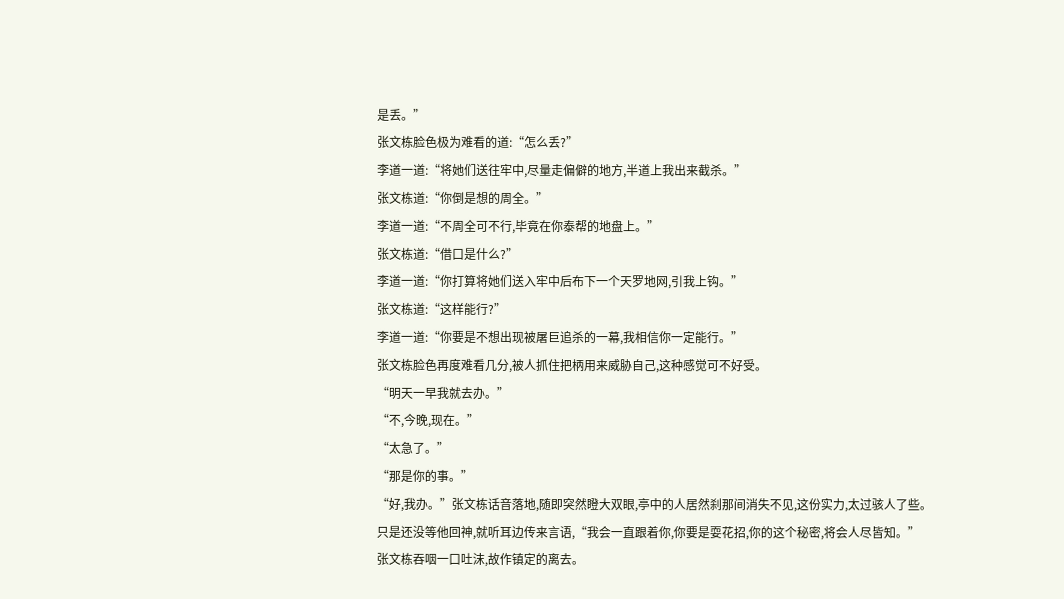是丢。”
张文栋脸色极为难看的道:“怎么丢?”
李道一道:“将她们送往牢中,尽量走偏僻的地方,半道上我出来截杀。”
张文栋道:“你倒是想的周全。”
李道一道:“不周全可不行,毕竟在你泰帮的地盘上。”
张文栋道:“借口是什么?”
李道一道:“你打算将她们送入牢中后布下一个天罗地网,引我上钩。”
张文栋道:“这样能行?”
李道一道:“你要是不想出现被屠巨追杀的一幕,我相信你一定能行。”
张文栋脸色再度难看几分,被人抓住把柄用来威胁自己,这种感觉可不好受。
“明天一早我就去办。”
“不,今晚,现在。”
“太急了。”
“那是你的事。”
“好,我办。”张文栋话音落地,随即突然瞪大双眼,亭中的人居然刹那间消失不见,这份实力,太过骇人了些。
只是还没等他回神,就听耳边传来言语,“我会一直跟着你,你要是耍花招,你的这个秘密,将会人尽皆知。”
张文栋吞咽一口吐沫,故作镇定的离去。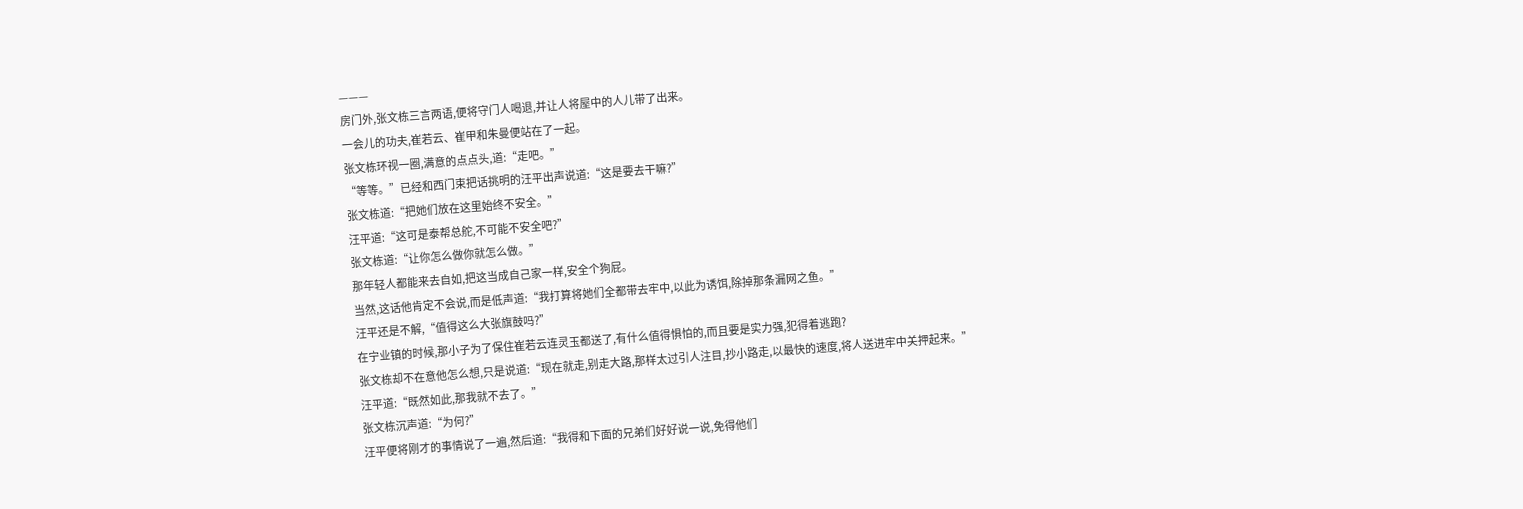———
房门外,张文栋三言两语,便将守门人喝退,并让人将屋中的人儿带了出来。
一会儿的功夫,崔若云、崔甲和朱曼便站在了一起。
张文栋环视一圈,满意的点点头,道:“走吧。”
“等等。”已经和西门束把话挑明的汪平出声说道:“这是要去干嘛?”
张文栋道:“把她们放在这里始终不安全。”
汪平道:“这可是泰帮总舵,不可能不安全吧?”
张文栋道:“让你怎么做你就怎么做。”
那年轻人都能来去自如,把这当成自己家一样,安全个狗屁。
当然,这话他肯定不会说,而是低声道:“我打算将她们全都带去牢中,以此为诱饵,除掉那条漏网之鱼。”
汪平还是不解,“值得这么大张旗鼓吗?”
在宁业镇的时候,那小子为了保住崔若云连灵玉都送了,有什么值得惧怕的,而且要是实力强,犯得着逃跑?
张文栋却不在意他怎么想,只是说道:“现在就走,别走大路,那样太过引人注目,抄小路走,以最快的速度,将人送进牢中关押起来。”
汪平道:“既然如此,那我就不去了。”
张文栋沉声道:“为何?”
汪平便将刚才的事情说了一遍,然后道:“我得和下面的兄弟们好好说一说,免得他们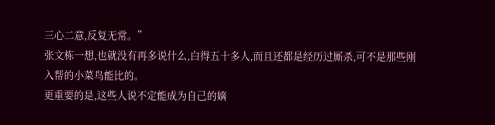三心二意,反复无常。”
张文栋一想,也就没有再多说什么,白得五十多人,而且还都是经历过厮杀,可不是那些刚入帮的小菜鸟能比的。
更重要的是,这些人说不定能成为自己的嫡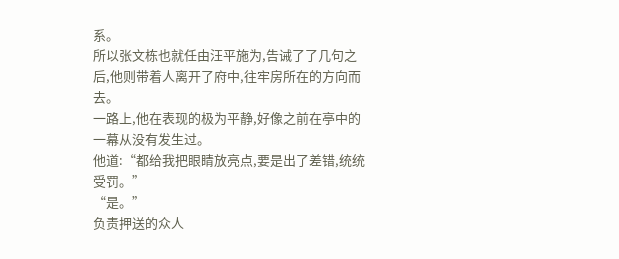系。
所以张文栋也就任由汪平施为,告诫了了几句之后,他则带着人离开了府中,往牢房所在的方向而去。
一路上,他在表现的极为平静,好像之前在亭中的一幕从没有发生过。
他道:“都给我把眼睛放亮点,要是出了差错,统统受罚。”
“是。”
负责押送的众人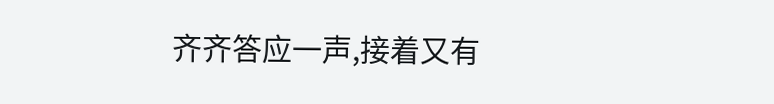齐齐答应一声,接着又有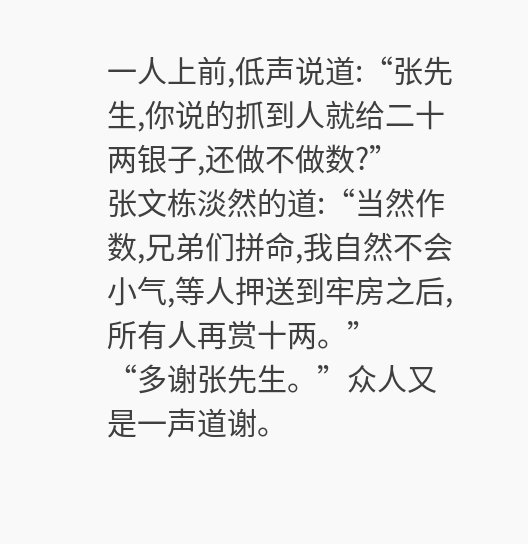一人上前,低声说道:“张先生,你说的抓到人就给二十两银子,还做不做数?”
张文栋淡然的道:“当然作数,兄弟们拼命,我自然不会小气,等人押送到牢房之后,所有人再赏十两。”
“多谢张先生。”众人又是一声道谢。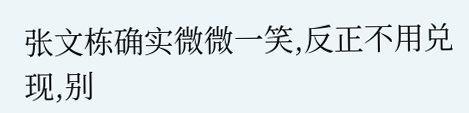张文栋确实微微一笑,反正不用兑现,别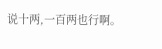说十两,一百两也行啊。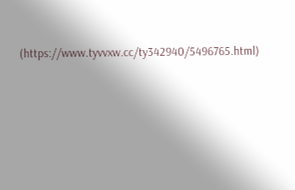(https://www.tyvvxw.cc/ty342940/5496765.html)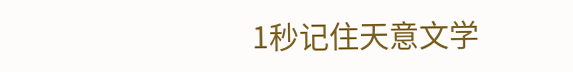1秒记住天意文学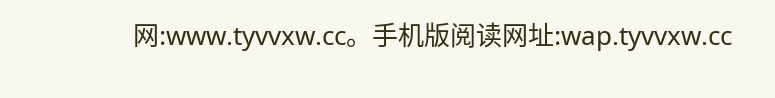网:www.tyvvxw.cc。手机版阅读网址:wap.tyvvxw.cc